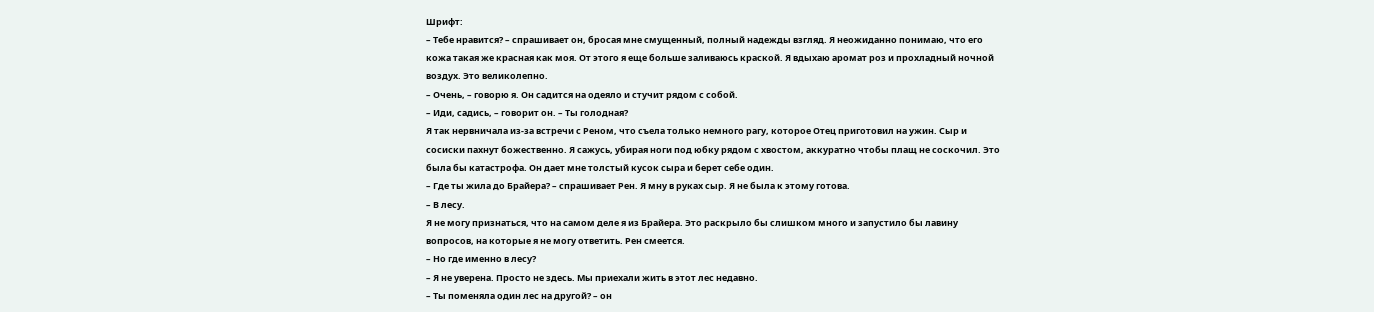Шрифт:
– Тебе нравится? – спрашивает он, бросая мне смущенный, полный надежды взгляд. Я неожиданно понимаю, что его кожа такая же красная как моя. От этого я еще больше заливаюсь краской. Я вдыхаю аромат роз и прохладный ночной воздух. Это великолепно.
– Очень, – говорю я. Он садится на одеяло и стучит рядом с собой.
– Иди, садись, – говорит он. – Ты голодная?
Я так нервничала из-за встречи с Реном, что съела только немного рагу, которое Отец приготовил на ужин. Сыр и сосиски пахнут божественно. Я сажусь, убирая ноги под юбку рядом с хвостом, аккуратно чтобы плащ не соскочил. Это была бы катастрофа. Он дает мне толстый кусок сыра и берет себе один.
– Где ты жила до Брайера? – спрашивает Рен. Я мну в руках сыр. Я не была к этому готова.
– В лесу.
Я не могу признаться, что на самом деле я из Брайера. Это раскрыло бы слишком много и запустило бы лавину вопросов, на которые я не могу ответить. Рен смеется.
– Но где именно в лесу?
– Я не уверена. Просто не здесь. Мы приехали жить в этот лес недавно.
– Ты поменяла один лес на другой? – он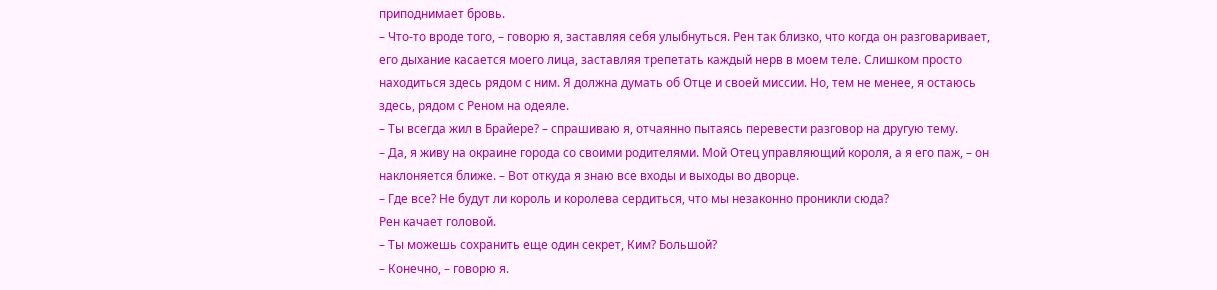приподнимает бровь.
– Что-то вроде того, – говорю я, заставляя себя улыбнуться. Рен так близко, что когда он разговаривает, его дыхание касается моего лица, заставляя трепетать каждый нерв в моем теле. Слишком просто находиться здесь рядом с ним. Я должна думать об Отце и своей миссии. Но, тем не менее, я остаюсь здесь, рядом с Реном на одеяле.
– Ты всегда жил в Брайере? – спрашиваю я, отчаянно пытаясь перевести разговор на другую тему.
– Да, я живу на окраине города со своими родителями. Мой Отец управляющий короля, а я его паж, – он наклоняется ближе. – Вот откуда я знаю все входы и выходы во дворце.
– Где все? Не будут ли король и королева сердиться, что мы незаконно проникли сюда?
Рен качает головой.
– Ты можешь сохранить еще один секрет, Ким? Большой?
– Конечно, – говорю я.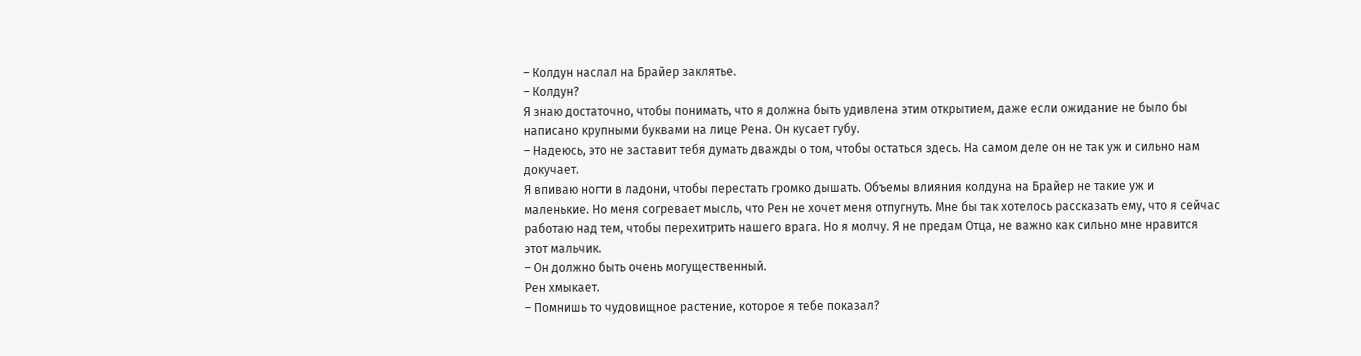– Колдун наслал на Брайер заклятье.
– Колдун?
Я знаю достаточно, чтобы понимать, что я должна быть удивлена этим открытием, даже если ожидание не было бы написано крупными буквами на лице Рена. Он кусает губу.
– Надеюсь, это не заставит тебя думать дважды о том, чтобы остаться здесь. На самом деле он не так уж и сильно нам докучает.
Я впиваю ногти в ладони, чтобы перестать громко дышать. Объемы влияния колдуна на Брайер не такие уж и маленькие. Но меня согревает мысль, что Рен не хочет меня отпугнуть. Мне бы так хотелось рассказать ему, что я сейчас работаю над тем, чтобы перехитрить нашего врага. Но я молчу. Я не предам Отца, не важно как сильно мне нравится этот мальчик.
– Он должно быть очень могущественный.
Рен хмыкает.
– Помнишь то чудовищное растение, которое я тебе показал?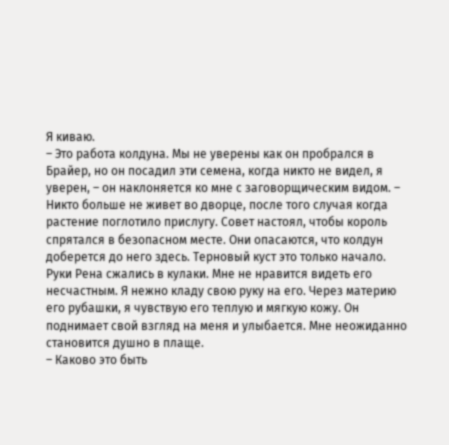Я киваю.
– Это работа колдуна. Мы не уверены как он пробрался в Брайер, но он посадил эти семена, когда никто не видел, я уверен, – он наклоняется ко мне с заговорщическим видом. – Никто больше не живет во дворце, после того случая когда растение поглотило прислугу. Совет настоял, чтобы король спрятался в безопасном месте. Они опасаются, что колдун доберется до него здесь. Терновый куст это только начало.
Руки Рена сжались в кулаки. Мне не нравится видеть его несчастным. Я нежно кладу свою руку на его. Через материю его рубашки, я чувствую его теплую и мягкую кожу. Он поднимает свой взгляд на меня и улыбается. Мне неожиданно становится душно в плаще.
– Каково это быть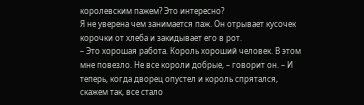королевским пажем? Это интересно?
Я не уверена чем занимается паж. Он отрывает кусочек корочки от хлеба и закидывает его в рот.
– Это хорошая работа. Король хороший человек. В этом мне повезло. Не все короли добрые, – говорит он. – И теперь, когда дворец опустел и король спрятался, скажем так, все стало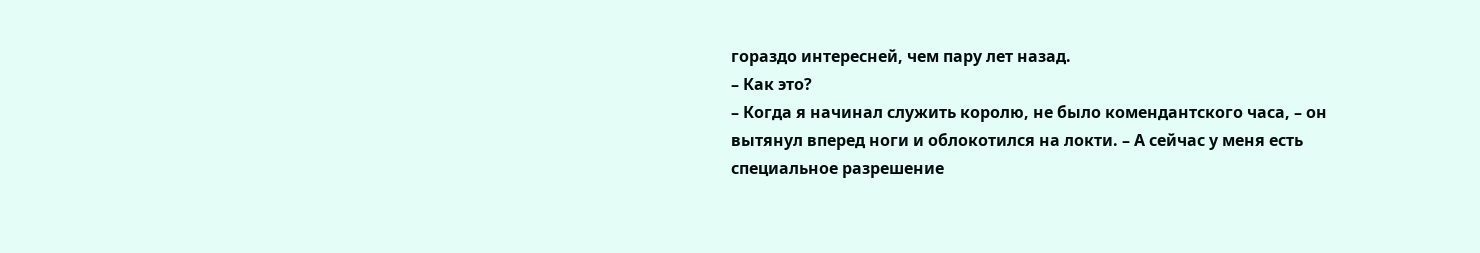гораздо интересней, чем пару лет назад.
– Как это?
– Когда я начинал служить королю, не было комендантского часа, – он вытянул вперед ноги и облокотился на локти. – А сейчас у меня есть специальное разрешение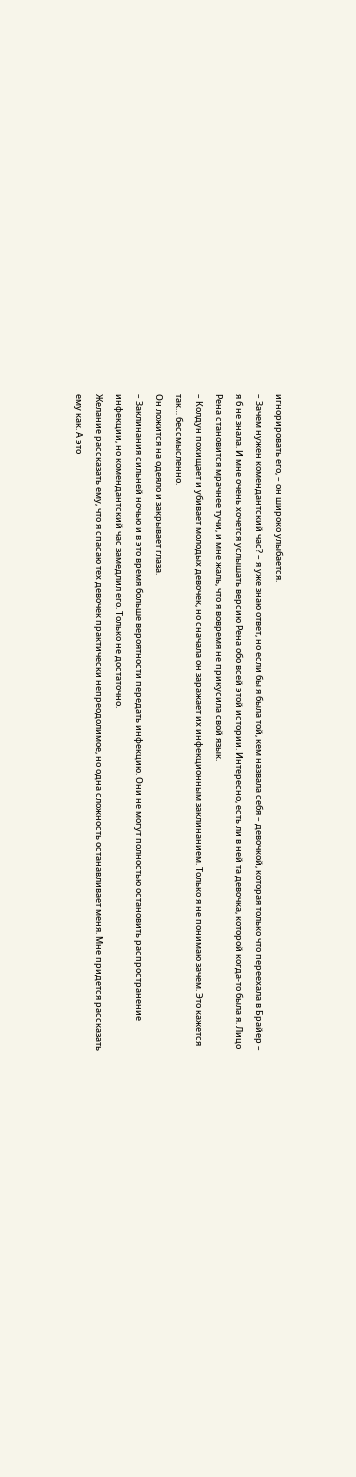игнорировать его, – он широко улыбается.
– Зачем нужен комендантский час? – я уже знаю ответ, но если бы я была той, кем назвала себя – девочкой, которая только что переехала в Брайер – я б не знала. И мне очень хочется услышать версию Рена обо всей этой истории. Интересно, есть ли в ней та девочка, которой когда-то была я. Лицо Рена становится мрачнее тучи, и мне жаль, что я вовремя не прикусила свой язык.
– Колдун похищает и убивает молодых девочек, но сначала он заражает их инфекционным заклинанием. Только я не понимаю зачем. Это кажется так… бессмысленно.
Он ложится на одеяло и закрывает глаза.
– Заклинания сильней ночью и в это время больше вероятности передать инфекцию. Они не могут полностью остановить распространение инфекции, но комендантский час замедлил его. Только не достаточно.
Желание рассказать ему, что я спасаю тех девочек практически непреодолимое, но одна сложность останавливает меня. Мне придется рассказать ему как. А это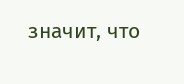значит, что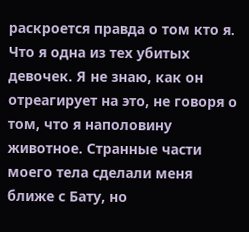раскроется правда о том кто я. Что я одна из тех убитых девочек. Я не знаю, как он отреагирует на это, не говоря о том, что я наполовину животное. Странные части моего тела сделали меня ближе с Бату, но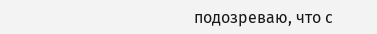подозреваю, что с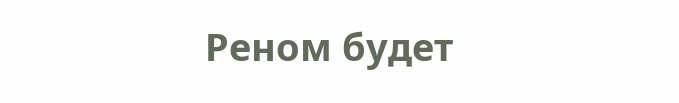Реном будет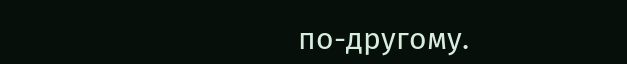по-другому.